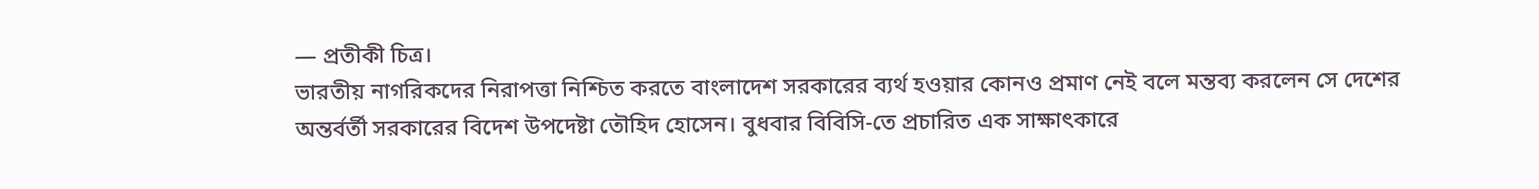— প্রতীকী চিত্র।
ভারতীয় নাগরিকদের নিরাপত্তা নিশ্চিত করতে বাংলাদেশ সরকারের ব্যর্থ হওয়ার কোনও প্রমাণ নেই বলে মন্তব্য করলেন সে দেশের অন্তর্বর্তী সরকারের বিদেশ উপদেষ্টা তৌহিদ হোসেন। বুধবার বিবিসি-তে প্রচারিত এক সাক্ষাৎকারে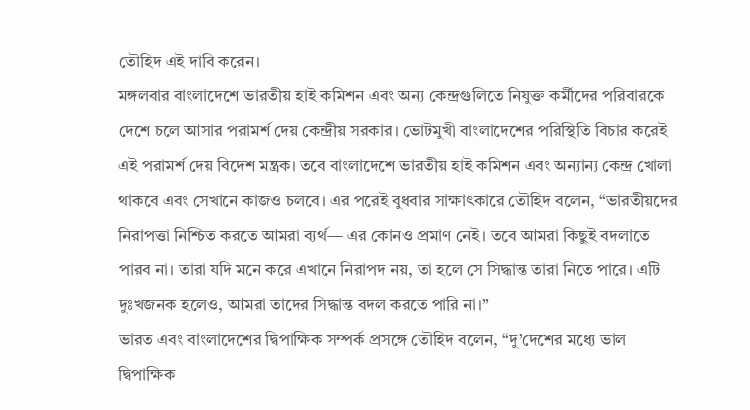তৌহিদ এই দাবি করেন।
মঙ্গলবার বাংলাদেশে ভারতীয় হাই কমিশন এবং অন্য কেন্দ্রগুলিতে নিযুক্ত কর্মীদের পরিবারকে দেশে চলে আসার পরামর্শ দেয় কেন্দ্রীয় সরকার। ভোটমুখী বাংলাদেশের পরিস্থিতি বিচার করেই এই পরামর্শ দেয় বিদেশ মন্ত্রক। তবে বাংলাদেশে ভারতীয় হাই কমিশন এবং অন্যান্য কেন্দ্র খোলা থাকবে এবং সেখানে কাজও চলবে। এর পরেই বুধবার সাক্ষাৎকারে তৌহিদ বলেন, “ভারতীয়দের নিরাপত্তা নিশ্চিত করতে আমরা ব্যর্থ— এর কোনও প্রমাণ নেই। তবে আমরা কিছুই বদলাতে পারব না। তারা যদি মনে করে এখানে নিরাপদ নয়, তা হলে সে সিদ্ধান্ত তারা নিতে পারে। এটি দুঃখজনক হলেও, আমরা তাদের সিদ্ধান্ত বদল করতে পারি না।”
ভারত এবং বাংলাদেশের দ্বিপাক্ষিক সম্পর্ক প্রসঙ্গে তৌহিদ বলেন, “দু’দেশের মধ্যে ভাল দ্বিপাক্ষিক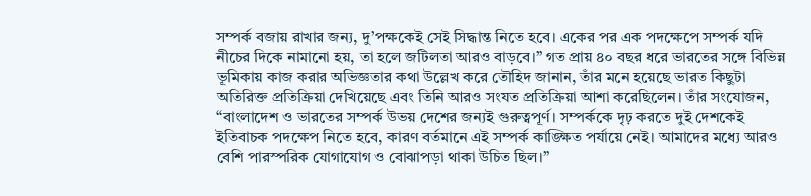সম্পর্ক বজায় রাখার জন্য, দু’পক্ষকেই সেই সিদ্ধান্ত নিতে হবে। একের পর এক পদক্ষেপে সম্পর্ক যদি নীচের দিকে নামানো হয়, তা হলে জটিলতা আরও বাড়বে।” গত প্রায় ৪০ বছর ধরে ভারতের সঙ্গে বিভিন্ন ভূমিকায় কাজ করার অভিজ্ঞতার কথা উল্লেখ করে তৌহিদ জানান, তাঁর মনে হয়েছে ভারত কিছুটা অতিরিক্ত প্রতিক্রিয়া দেখিয়েছে এবং তিনি আরও সংযত প্রতিক্রিয়া আশা করেছিলেন। তাঁর সংযোজন, “বাংলাদেশ ও ভারতের সম্পর্ক উভয় দেশের জন্যই গুরুত্বপূর্ণ। সম্পর্ককে দৃঢ় করতে দুই দেশকেই ইতিবাচক পদক্ষেপ নিতে হবে, কারণ বর্তমানে এই সম্পর্ক কাঙ্ক্ষিত পর্যায়ে নেই। আমাদের মধ্যে আরও বেশি পারস্পরিক যোগাযোগ ও বোঝাপড়া থাকা উচিত ছিল।”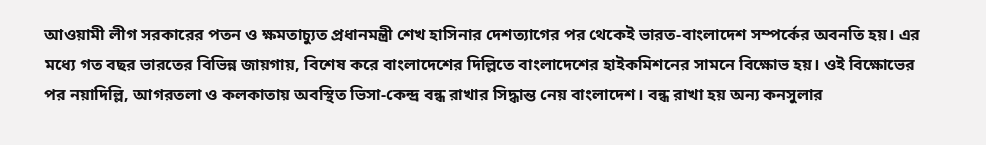আওয়ামী লীগ সরকারের পতন ও ক্ষমতাচ্যুত প্রধানমন্ত্রী শেখ হাসিনার দেশত্যাগের পর থেকেই ভারত-বাংলাদেশ সম্পর্কের অবনতি হয়। এর মধ্যে গত বছর ভারতের বিভিন্ন জায়গায়, বিশেষ করে বাংলাদেশের দিল্লিতে বাংলাদেশের হাইকমিশনের সামনে বিক্ষোভ হয়। ওই বিক্ষোভের পর নয়াদিল্লি, আগরতলা ও কলকাতায় অবস্থিত ভিসা-কেন্দ্র বন্ধ রাখার সিদ্ধান্ত নেয় বাংলাদেশ। বন্ধ রাখা হয় অন্য কনসুলার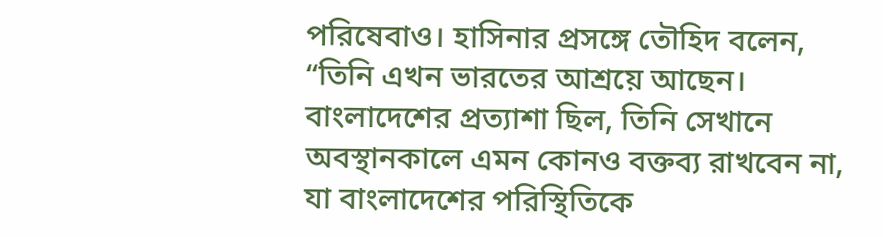পরিষেবাও। হাসিনার প্রসঙ্গে তৌহিদ বলেন, “তিনি এখন ভারতের আশ্রয়ে আছেন। বাংলাদেশের প্রত্যাশা ছিল, তিনি সেখানে অবস্থানকালে এমন কোনও বক্তব্য রাখবেন না, যা বাংলাদেশের পরিস্থিতিকে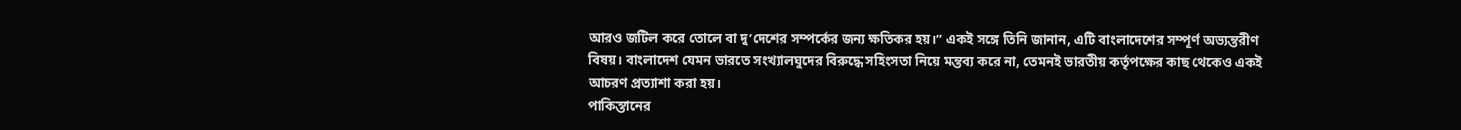আরও জটিল করে তোলে বা দু’দেশের সম্পর্কের জন্য ক্ষতিকর হয়।” একই সঙ্গে তিনি জানান, এটি বাংলাদেশের সম্পূর্ণ অভ্যন্তরীণ বিষয়। বাংলাদেশ যেমন ভারতে সংখ্যালঘুদের বিরুদ্ধে সহিংসতা নিয়ে মন্তব্য করে না, তেমনই ভারতীয় কর্তৃপক্ষের কাছ থেকেও একই আচরণ প্রত্যাশা করা হয়।
পাকিস্তানের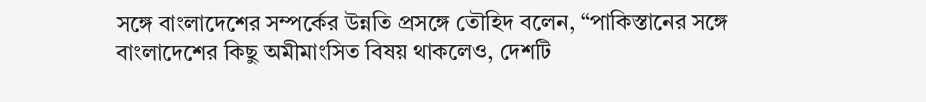সঙ্গে বাংলাদেশের সম্পর্কের উন্নতি প্রসঙ্গে তৌহিদ বলেন, “পাকিস্তানের সঙ্গে বাংলাদেশের কিছু অমীমাংসিত বিষয় থাকলেও, দেশটি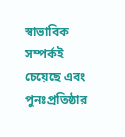স্বাভাবিক সম্পর্কই চেয়েছে এবং পুনঃপ্রতিষ্ঠার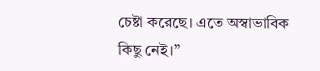চেষ্টা করেছে। এতে অস্বাভাবিক কিছু নেই।”